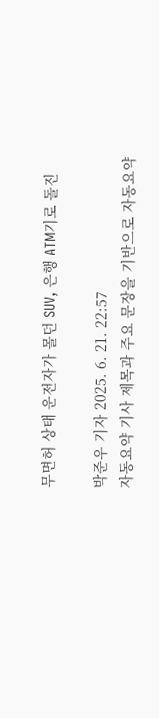무면허 상태 운전자가 몰던 SUV, 은행 ATM기로 돌진

박준우 기자 2025. 6. 21. 22:57
자동요약 기사 제목과 주요 문장을 기반으로 자동요약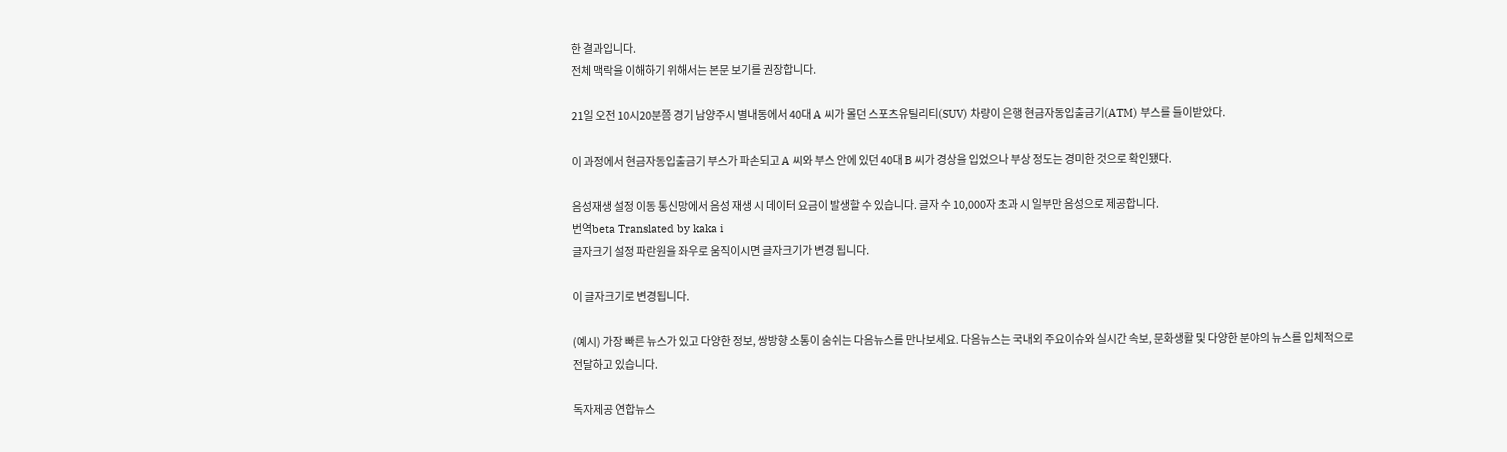한 결과입니다.
전체 맥락을 이해하기 위해서는 본문 보기를 권장합니다.

21일 오전 10시20분쯤 경기 남양주시 별내동에서 40대 A 씨가 몰던 스포츠유틸리티(SUV) 차량이 은행 현금자동입출금기(ATM) 부스를 들이받았다.

이 과정에서 현금자동입출금기 부스가 파손되고 A 씨와 부스 안에 있던 40대 B 씨가 경상을 입었으나 부상 정도는 경미한 것으로 확인됐다.

음성재생 설정 이동 통신망에서 음성 재생 시 데이터 요금이 발생할 수 있습니다. 글자 수 10,000자 초과 시 일부만 음성으로 제공합니다.
번역beta Translated by kaka i
글자크기 설정 파란원을 좌우로 움직이시면 글자크기가 변경 됩니다.

이 글자크기로 변경됩니다.

(예시) 가장 빠른 뉴스가 있고 다양한 정보, 쌍방향 소통이 숨쉬는 다음뉴스를 만나보세요. 다음뉴스는 국내외 주요이슈와 실시간 속보, 문화생활 및 다양한 분야의 뉴스를 입체적으로 전달하고 있습니다.

독자제공 연합뉴스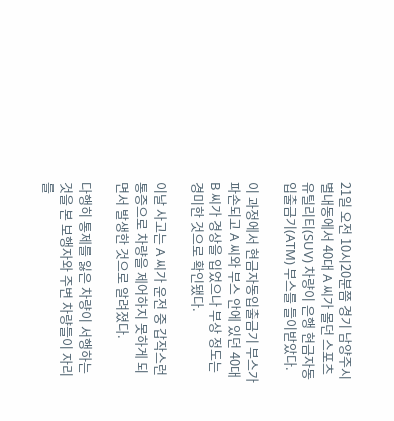21일 오전 10시20분쯤 경기 남양주시 별내동에서 40대 A 씨가 몰던 스포츠유틸리티(SUV) 차량이 은행 현금자동입출금기(ATM) 부스를 들이받았다.

이 과정에서 현금자동입출금기 부스가 파손되고 A 씨와 부스 안에 있던 40대 B 씨가 경상을 입었으나 부상 정도는 경미한 것으로 확인됐다.

이날 사고는 A 씨가 운전 중 갑작스런 통증으로 차량을 제어하지 못하게 되면서 발생한 것으로 알려졌다.

다행히 통제를 잃은 차량이 서행하는 것을 본 보행자와 주변 차량들이 자리를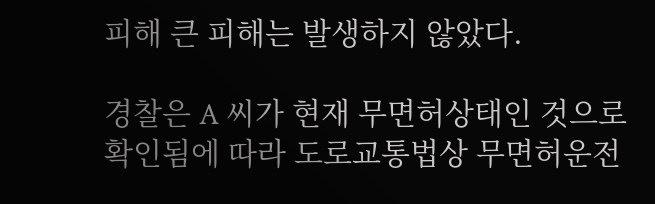피해 큰 피해는 발생하지 않았다.

경찰은 A 씨가 현재 무면허상태인 것으로 확인됨에 따라 도로교통법상 무면허운전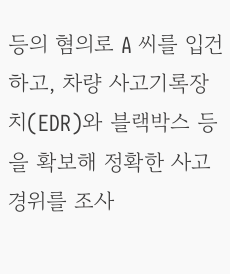등의 혐의로 A 씨를 입건하고, 차량 사고기록장치(EDR)와 블랙박스 등을 확보해 정확한 사고 경위를 조사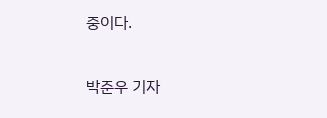중이다.

박준우 기자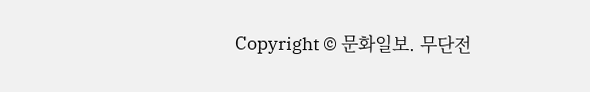Copyright © 문화일보. 무단전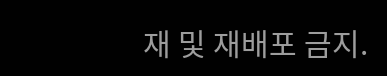재 및 재배포 금지.